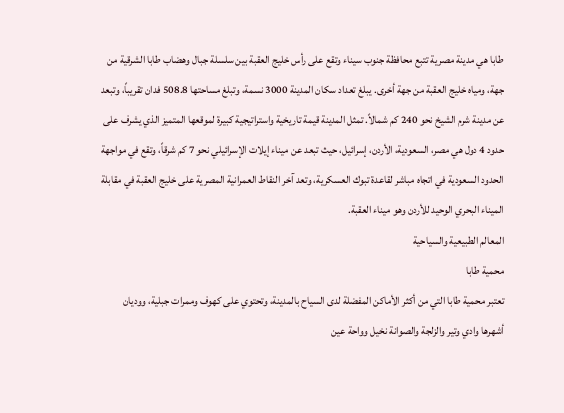طابا هي مدينة مصرية تتبع محافظة جنوب سيناء وتقع على رأس خليج العقبة بين سلسلة جبال وهضاب طابا الشرقية من جهة، ومياه خليج العقبة من جهة أخرى. يبلغ تعداد سكان المدينة 3000 نسمة، وتبلغ مساحتها 508.8 فدان تقريباً، وتبعد عن مدينة شرم الشيخ نحو 240 كم شمالاً. تمثل المدينة قيمة تاريخية واستراتيجية كبيرة لموقعها المتميز الذي يشرف على حدود 4 دول هي مصر، السعودية، الأردن، إسرائيل، حيث تبعد عن ميناء إيلات الإسرائيلي نحو 7 كم شرقاً، وتقع في مواجهة الحدود السعودية في اتجاه مباشر لقاعدة تبوك العسكرية، وتعد آخر النقاط العمرانية المصرية على خليج العقبة في مقابلة الميناء البحري الوحيد للأردن وهو ميناء العقبة.
المعالم الطبيعية والسياحية
محمية طابا
تعتبر محمية طابا التي من أكثر الأماكن المفضلة لدى السياح بالمدينة، وتحتوي على كهوف وممرات جبلية، ووديان أشهرها وادي وتير والزلجة والصوانة نخيل وواحة عين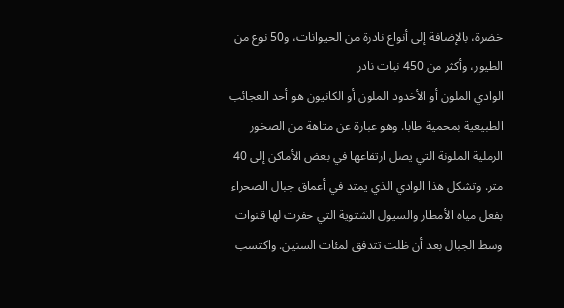خضرة، بالإضافة إلى أنواع نادرة من الحيوانات، و50 نوع من الطيور، وأكثر من 450 نبات نادر
الوادي الملون أو الأخدود الملون أو الكانيون هو أحد العجائب الطبيعية بمحمية طابا. وهو عبارة عن متاهة من الصخور الرملية الملونة التي يصل ارتفاعها في بعض الأماكن إلى 40 متر. وتشكل هذا الوادي الذي يمتد في أعماق جبال الصحراء بفعل مياه الأمطار والسيول الشتوية التي حفرت لها قنوات وسط الجبال بعد أن ظلت تتدفق لمئات السنين. واكتسب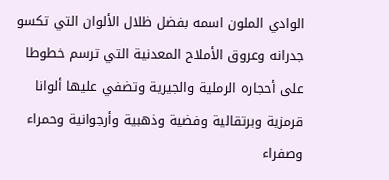الوادي الملون اسمه بفضل ظلال الألوان التي تكسو جدرانه وعروق الأملاح المعدنية التي ترسم خطوطا على أحجاره الرملية والجيرية وتضفي عليها ألوانا قرمزية وبرتقالية وفضية وذهبية وأرجوانية وحمراء وصفراء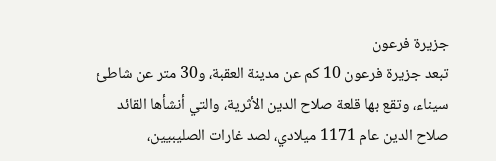جزيرة فرعون
تبعد جزيرة فرعون 10 كم عن مدينة العقبة، و30 متر عن شاطئ سيناء، وتقع بها قلعة صلاح الدين الأثرية، والتي أنشأها القائد صلاح الدين عام 1171 ميلادي، لصد غارات الصليبيين،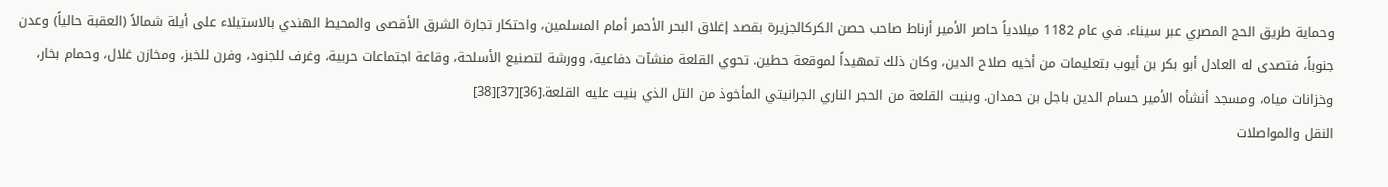وحماية طريق الحج المصري عبر سيناء. في عام 1182 ميلادياً حاصر الأمير أرناط صاحب حصن الكركالجزيرة بقصد إغلاق البحر الأحمر أمام المسلمين، واحتكار تجارة الشرق الأقصى والمحيط الهندي بالاستيلاء على أيلة شمالاً (العقبة حالياً) وعدن جنوباً، فتصدى له العادل أبو بكر بن أيوب بتعليمات من أخيه صلاح الدين، وكان ذلك تمهيداً لموقعة حطين. تحوي القلعة منشآت دفاعية، وورشة لتصنيع الأسلحة، وقاعة اجتماعات حربية، وغرف للجنود، وفرن للخبز، ومخازن غلال، وحمام بخار، وخزانات مياه، ومسجد أنشأه الأمير حسام الدين باجل بن حمدان. وبنيت القلعة من الحجر الناري الجرانيتي المأخوذ من التل الذي بنيت عليه القلعة.[36][37][38]
النقل والمواصلات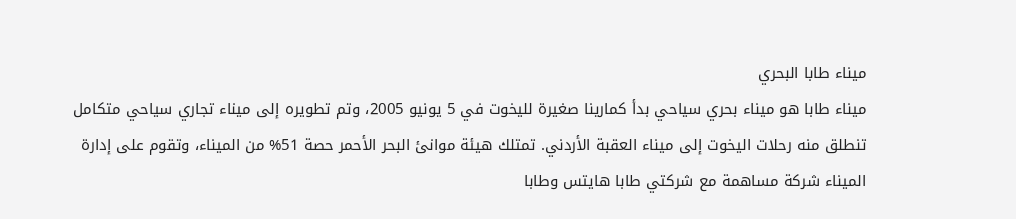ميناء طابا البحري
ميناء طابا هو ميناء بحري سياحي بدأ كمارينا صغيرة لليخوت في 5 يونيو 2005، وتم تطويره إلى ميناء تجاري سياحي متكامل تنطلق منه رحلات اليخوت إلى ميناء العقبة الأردني. تمتلك هيئة موانئ البحر الأحمر حصة 51% من الميناء، وتقوم على إدارة الميناء شركة مساهمة مع شركتي طابا هايتس وطابا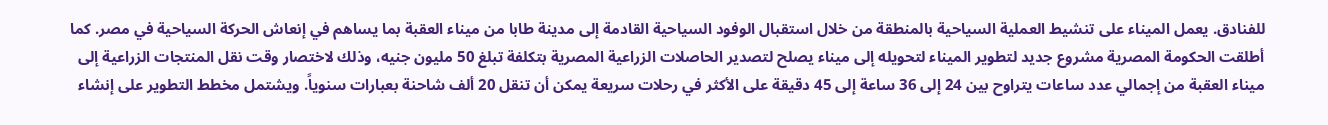للفنادق. يعمل الميناء على تنشيط العملية السياحية بالمنطقة من خلال استقبال الوفود السياحية القادمة إلى مدينة طابا من ميناء العقبة بما يساهم في إنعاش الحركة السياحية في مصر. كما أطلقت الحكومة المصرية مشروع جديد لتطوير الميناء لتحويله إلى ميناء يصلح لتصدير الحاصلات الزراعية المصرية بتكلفة تبلغ 50 مليون جنيه، وذلك لاختصار وقت نقل المنتجات الزراعية إلى ميناء العقبة من إجمالي عدد ساعات يتراوح بين 24 إلى 36 ساعة إلى 45 دقيقة على الأكثر في رحلات سريعة يمكن أن تنقل 20 ألف شاحنة بعبارات سنوياً. ويشتمل مخطط التطوير على إنشاء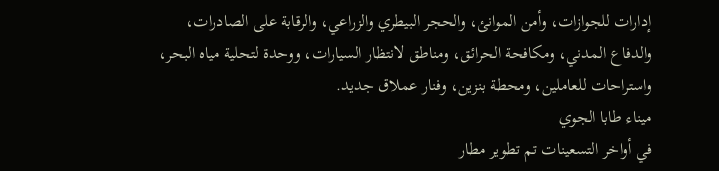إدارات للجوازات، وأمن الموانئ، والحجر البيطري والزراعي، والرقابة على الصادرات، والدفاع المدني، ومكافحة الحرائق، ومناطق لانتظار السيارات، ووحدة لتحلية مياه البحر، واستراحات للعاملين، ومحطة بنزين، وفنار عملاق جديد.
ميناء طابا الجوي
في أواخر التسعينات تم تطوير مطار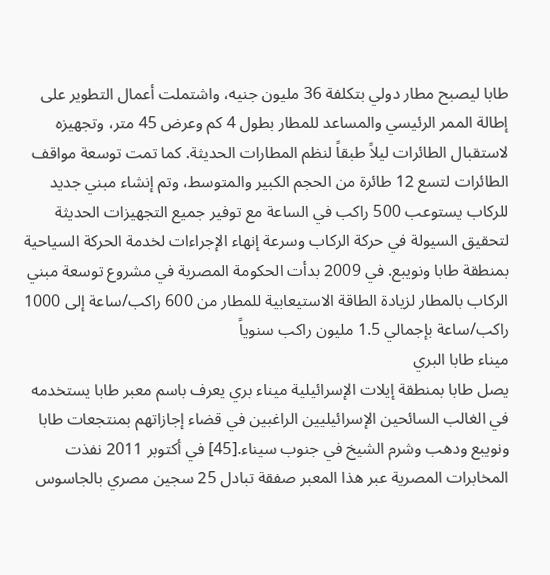طابا ليصبح مطار دولي بتكلفة 36 مليون جنيه، واشتملت أعمال التطوير على إطالة الممر الرئيسي والمساعد للمطار بطول 4 كم وعرض 45 متر، وتجهيزه لاستقبال الطائرات ليلاً طبقاً لنظم المطارات الحديثة. كما تمت توسعة مواقف الطائرات لتسع 12 طائرة من الحجم الكبير والمتوسط، وتم إنشاء مبني جديد للركاب يستوعب 500 راكب في الساعة مع توفير جميع التجهيزات الحديثة لتحقيق السيولة في حركة الركاب وسرعة إنهاء الإجراءات لخدمة الحركة السياحية بمنطقة طابا ونويبع. في 2009 بدأت الحكومة المصرية في مشروع توسعة مبني الركاب بالمطار لزيادة الطاقة الاستيعابية للمطار من 600 راكب/ساعة إلى 1000 راكب/ساعة بإجمالي 1.5 مليون راكب سنوياً
ميناء طابا البري
يصل طابا بمنطقة إيلات الإسرائيلية ميناء بري يعرف باسم معبر طابا يستخدمه في الغالب السائحين الإسرائيليين الراغبين في قضاء إجازاتهم بمنتجعات طابا ونويبع ودهب وشرم الشيخ في جنوب سيناء.[45] في أكتوبر 2011 نفذت المخابرات المصرية عبر هذا المعبر صفقة تبادل 25 سجين مصري بالجاسوس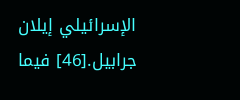الإسرائيلي إيلان جرابيل.[46] فيما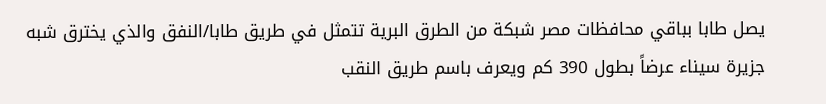يصل طابا بباقي محافظات مصر شبكة من الطرق البرية تتمثل في طريق طابا/النفق والذي يخترق شبه جزيرة سيناء عرضاً بطول 390 كم ويعرف باسم طريق النقب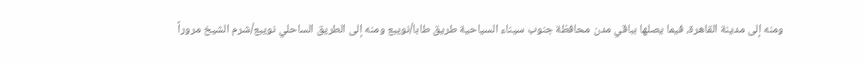ومنه إلى مدينة القاهرة، فيما يصلها بباقي مدن محافظة جنوب سيناء السياحية طريق طابا/نويبع ومنه إلى الطريق الساحلي نويبع/شرم الشيخ مروراً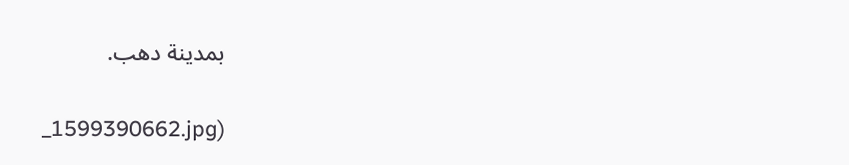بمدينة دهب.

_1599390662.jpg)